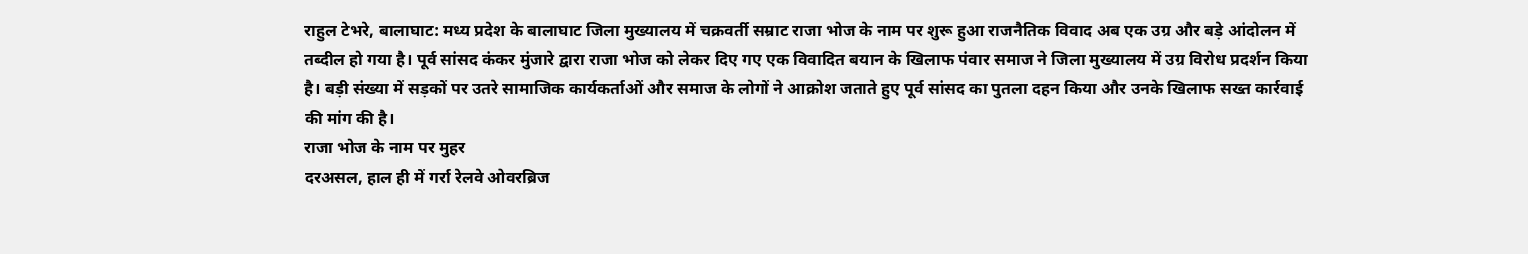राहुल टेभरे, बालाघाट: मध्य प्रदेश के बालाघाट जिला मुख्यालय में चक्रवर्ती सम्राट राजा भोज के नाम पर शुरू हुआ राजनैतिक विवाद अब एक उग्र और बड़े आंदोलन में तब्दील हो गया है। पूर्व सांसद कंकर मुंजारे द्वारा राजा भोज को लेकर दिए गए एक विवादित बयान के खिलाफ पंवार समाज ने जिला मुख्यालय में उग्र विरोध प्रदर्शन किया है। बड़ी संख्या में सड़कों पर उतरे सामाजिक कार्यकर्ताओं और समाज के लोगों ने आक्रोश जताते हुए पूर्व सांसद का पुतला दहन किया और उनके खिलाफ सख्त कार्रवाई की मांग की है।
राजा भोज के नाम पर मुहर
दरअसल, हाल ही में गर्रा रेलवे ओवरब्रिज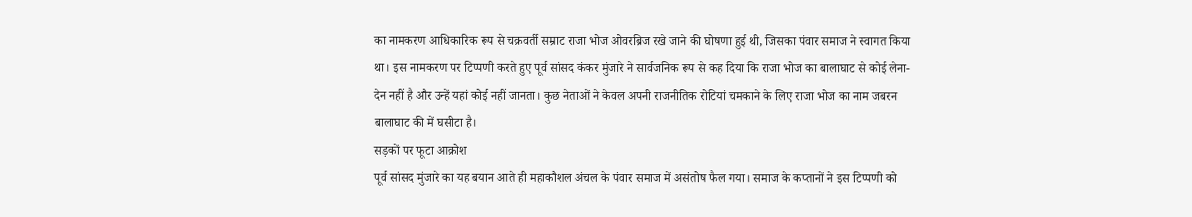का नामकरण आधिकारिक रूप से चक्रवर्ती सम्राट राजा भोज ओवरब्रिज रखे जाने की घोषणा हुई थी, जिसका पंवार समाज ने स्वागत किया था। इस नामकरण पर टिप्पणी करते हुए पूर्व सांसद कंकर मुंजारे ने सार्वजनिक रूप से कह दिया कि राजा भोज का बालाघाट से कोई लेना-देन नहीं है और उन्हें यहां कोई नहीं जानता। कुछ नेताओं ने केवल अपनी राजनीतिक रोटियां चमकाने के लिए राजा भोज का नाम जबरन बालाघाट की में घसीटा है।
सड़कों पर फूटा आक्रोश
पूर्व सांसद मुंजारे का यह बयान आते ही महाकौशल अंचल के पंवार समाज में असंतोष फैल गया। समाज के कप्तानों ने इस टिप्पणी को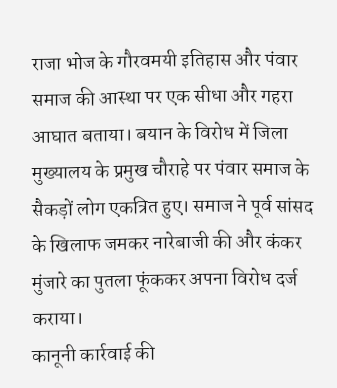राजा भोज के गौरवमयी इतिहास और पंवार समाज की आस्था पर एक सीधा और गहरा आघात बताया। बयान के विरोध में जिला मुख्यालय के प्रमुख चौराहे पर पंवार समाज के सैकड़ों लोग एकत्रित हुए। समाज ने पूर्व सांसद के खिलाफ जमकर नारेबाजी की और कंकर मुंजारे का पुतला फूंककर अपना विरोध दर्ज कराया।
कानूनी कार्रवाई की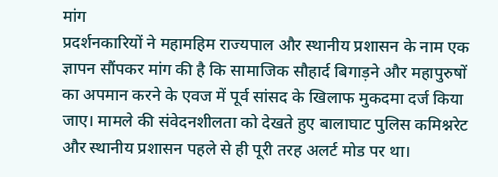मांग
प्रदर्शनकारियों ने महामहिम राज्यपाल और स्थानीय प्रशासन के नाम एक ज्ञापन सौंपकर मांग की है कि सामाजिक सौहार्द बिगाड़ने और महापुरुषों का अपमान करने के एवज में पूर्व सांसद के खिलाफ मुकदमा दर्ज किया जाए। मामले की संवेदनशीलता को देखते हुए बालाघाट पुलिस कमिश्नरेट और स्थानीय प्रशासन पहले से ही पूरी तरह अलर्ट मोड पर था।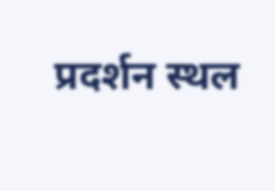प्रदर्शन स्थल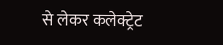से लेकर कलेक्ट्रेट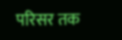परिसर तक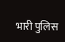भारी पुलिस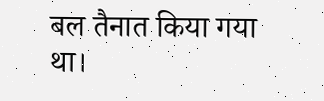बल तैनात किया गया था।